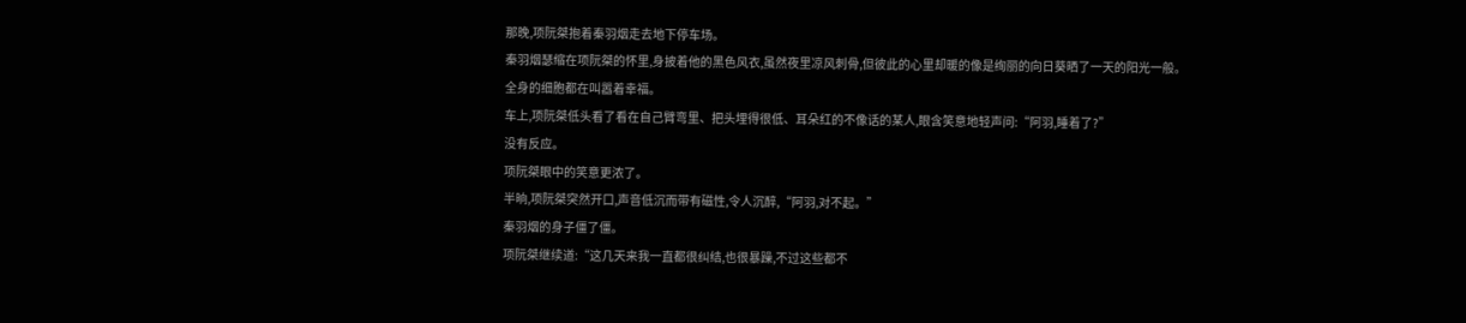那晚,项阮桀抱着秦羽烟走去地下停车场。
秦羽烟瑟缩在项阮桀的怀里,身披着他的黑色风衣,虽然夜里凉风刺骨,但彼此的心里却暖的像是绚丽的向日葵晒了一天的阳光一般。
全身的细胞都在叫嚣着幸福。
车上,项阮桀低头看了看在自己臂弯里、把头埋得很低、耳朵红的不像话的某人,眼含笑意地轻声问:“阿羽,睡着了?”
没有反应。
项阮桀眼中的笑意更浓了。
半晌,项阮桀突然开口,声音低沉而带有磁性,令人沉醉,“阿羽,对不起。”
秦羽烟的身子僵了僵。
项阮桀继续道:“这几天来我一直都很纠结,也很暴躁,不过这些都不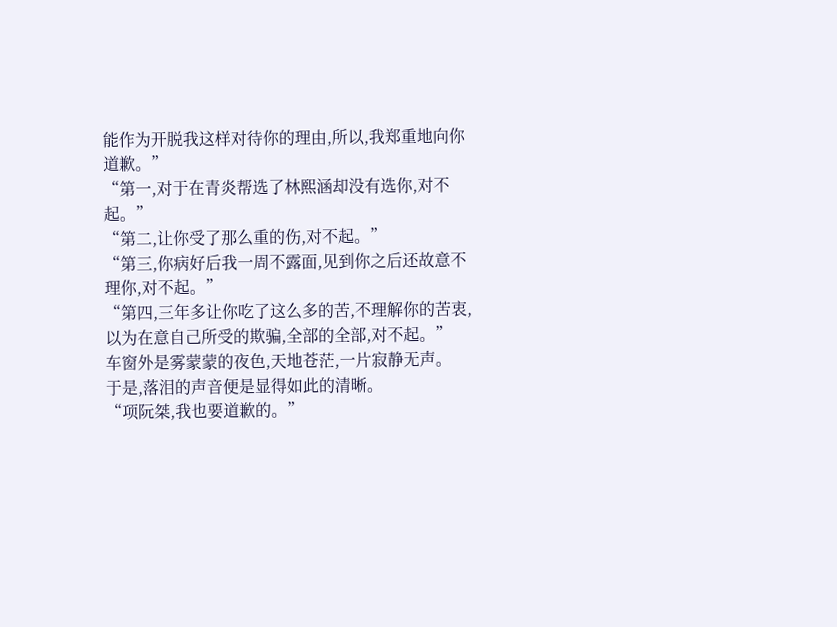能作为开脱我这样对待你的理由,所以,我郑重地向你道歉。”
“第一,对于在青炎帮选了林熙涵却没有选你,对不起。”
“第二,让你受了那么重的伤,对不起。”
“第三,你病好后我一周不露面,见到你之后还故意不理你,对不起。”
“第四,三年多让你吃了这么多的苦,不理解你的苦衷,以为在意自己所受的欺骗,全部的全部,对不起。”
车窗外是雾蒙蒙的夜色,天地苍茫,一片寂静无声。
于是,落泪的声音便是显得如此的清晰。
“项阮桀,我也要道歉的。”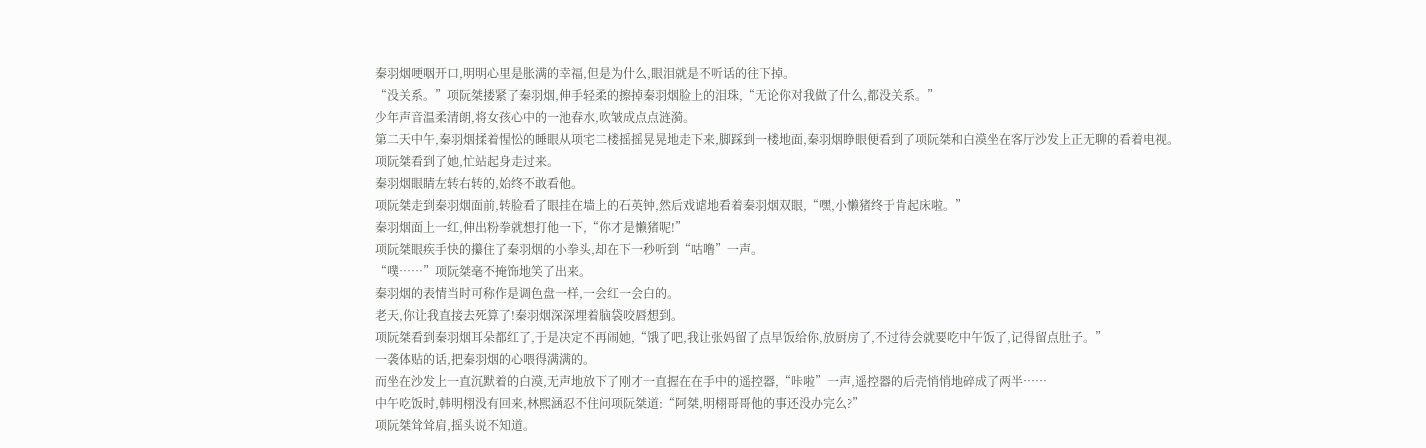秦羽烟哽咽开口,明明心里是胀满的幸福,但是为什么,眼泪就是不听话的往下掉。
“没关系。”项阮桀搂紧了秦羽烟,伸手轻柔的擦掉秦羽烟脸上的泪珠,“无论你对我做了什么,都没关系。”
少年声音温柔清朗,将女孩心中的一池春水,吹皱成点点涟漪。
第二天中午,秦羽烟揉着惺忪的睡眼从项宅二楼摇摇晃晃地走下来,脚踩到一楼地面,秦羽烟睁眼便看到了项阮桀和白漠坐在客厅沙发上正无聊的看着电视。
项阮桀看到了她,忙站起身走过来。
秦羽烟眼睛左转右转的,始终不敢看他。
项阮桀走到秦羽烟面前,转脸看了眼挂在墙上的石英钟,然后戏谑地看着秦羽烟双眼,“嘿,小懒猪终于肯起床啦。”
秦羽烟面上一红,伸出粉拳就想打他一下,“你才是懒猪呢!”
项阮桀眼疾手快的攥住了秦羽烟的小拳头,却在下一秒听到“咕噜”一声。
“噗……”项阮桀毫不掩饰地笑了出来。
秦羽烟的表情当时可称作是调色盘一样,一会红一会白的。
老天,你让我直接去死算了!秦羽烟深深埋着脑袋咬唇想到。
项阮桀看到秦羽烟耳朵都红了,于是决定不再闹她,“饿了吧,我让张妈留了点早饭给你,放厨房了,不过待会就要吃中午饭了,记得留点肚子。”
一袭体贴的话,把秦羽烟的心喂得满满的。
而坐在沙发上一直沉默着的白漠,无声地放下了刚才一直握在在手中的遥控器,“咔啦”一声,遥控器的后壳悄悄地碎成了两半……
中午吃饭时,韩明栩没有回来,林熙涵忍不住问项阮桀道:“阿桀,明栩哥哥他的事还没办完么?”
项阮桀耸耸肩,摇头说不知道。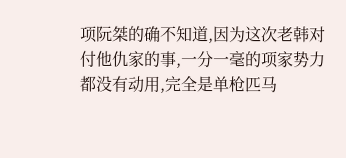项阮桀的确不知道,因为这次老韩对付他仇家的事,一分一毫的项家势力都没有动用,完全是单枪匹马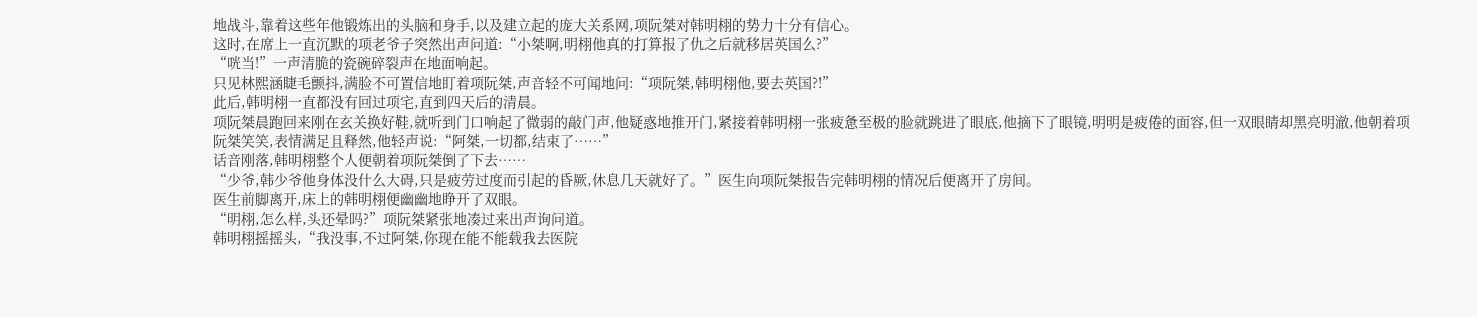地战斗,靠着这些年他锻炼出的头脑和身手,以及建立起的庞大关系网,项阮桀对韩明栩的势力十分有信心。
这时,在席上一直沉默的项老爷子突然出声问道:“小桀啊,明栩他真的打算报了仇之后就移居英国么?”
“咣当!”一声清脆的瓷碗碎裂声在地面响起。
只见林熙涵睫毛颤抖,满脸不可置信地盯着项阮桀,声音轻不可闻地问:“项阮桀,韩明栩他,要去英国?!”
此后,韩明栩一直都没有回过项宅,直到四天后的清晨。
项阮桀晨跑回来刚在玄关换好鞋,就听到门口响起了微弱的敲门声,他疑惑地推开门,紧接着韩明栩一张疲惫至极的脸就跳进了眼底,他摘下了眼镜,明明是疲倦的面容,但一双眼睛却黑亮明澈,他朝着项阮桀笑笑,表情满足且释然,他轻声说:“阿桀,一切都,结束了……”
话音刚落,韩明栩整个人便朝着项阮桀倒了下去……
“少爷,韩少爷他身体没什么大碍,只是疲劳过度而引起的昏厥,休息几天就好了。”医生向项阮桀报告完韩明栩的情况后便离开了房间。
医生前脚离开,床上的韩明栩便幽幽地睁开了双眼。
“明栩,怎么样,头还晕吗?”项阮桀紧张地凑过来出声询问道。
韩明栩摇摇头,“我没事,不过阿桀,你现在能不能载我去医院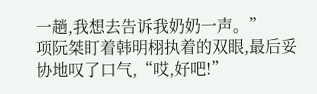一趟,我想去告诉我奶奶一声。”
项阮桀盯着韩明栩执着的双眼,最后妥协地叹了口气,“哎,好吧!”